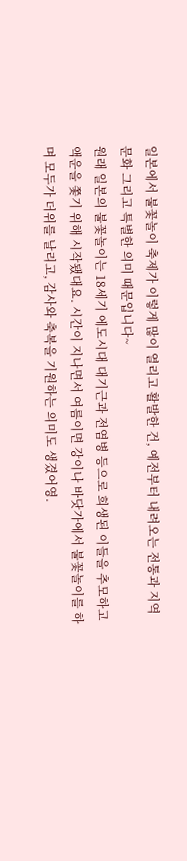일본에서 불꽃놀이 축제가 이렇게 많이 열리고 활발한 건, 예전부터 내려오는 전통과 지역 문화 그리고 특별한 의미 때문입니다~
원래 일본의 불꽃놀이는 18세기 에도시대 대기근과 전염병 등으로 희생된 이들을 추모하고 액운을 쫓기 위해 시작됐대요. 시간이 지나면서 여름이면 강이나 바닷가에서 불꽃놀이를 하며 모두가 더위를 날리고, 감사와 축복을 기원하는 의미도 생겼어영.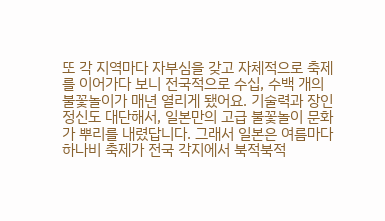또 각 지역마다 자부심을 갖고 자체적으로 축제를 이어가다 보니 전국적으로 수십, 수백 개의 불꽃놀이가 매년 열리게 됐어요. 기술력과 장인정신도 대단해서, 일본만의 고급 불꽃놀이 문화가 뿌리를 내렸답니다. 그래서 일본은 여름마다 하나비 축제가 전국 각지에서 북적북적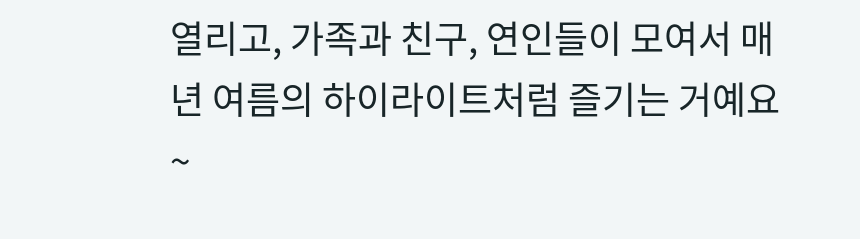열리고, 가족과 친구, 연인들이 모여서 매년 여름의 하이라이트처럼 즐기는 거예요~